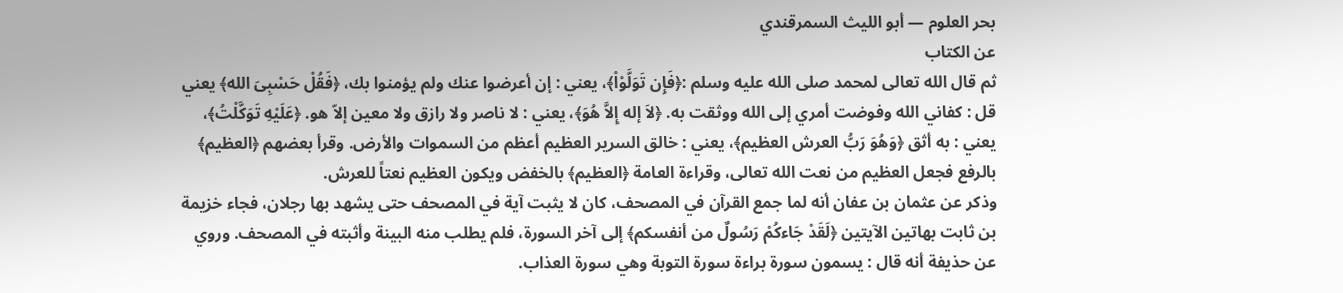بحر العلوم — أبو الليث السمرقندي
عن الكتاب
ثم قال الله تعالى لمحمد صلى الله عليه وسلم :﴿فَإِن تَوَلَّوْاْ﴾، يعني : إن أعرضوا عنك ولم يؤمنوا بك، ﴿فَقُلْ حَسْبِىَ الله﴾ يعني قل : كفاني الله وفوضت أمري إلى الله ووثقت به. ﴿لاَ إله إِلاَّ هُوَ﴾، يعني : لا ناصر ولا رازق ولا معين إلاّ هو. ﴿عَلَيْهِ تَوَكَّلْتُ﴾، يعني : به أثق ﴿وَهُوَ رَبُّ العرش العظيم﴾، يعني : خالق السرير العظيم أعظم من السموات والأرض. وقرأ بعضهم ﴿العظيم﴾ بالرفع فجعل العظيم من نعت الله تعالى، وقراءة العامة ﴿العظيم﴾ بالخفض ويكون العظيم نعتاً للعرش.
وذكر عن عثمان بن عفان أنه لما جمع القرآن في المصحف، كان لا يثبت آية في المصحف حتى يشهد بها رجلان، فجاء خزيمة بن ثابت بهاتين الآيتين ﴿لَقَدْ جَاءكُمْ رَسُولٌ من أنفسكم﴾ إلى آخر السورة، فلم يطلب منه البينة وأثبته في المصحف. وروي عن حذيفة أنه قال : يسمون سورة براءة سورة التوبة وهي سورة العذاب.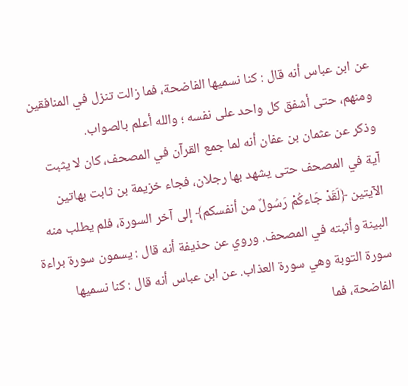عن ابن عباس أنه قال : كنا نسميها الفاضحة، فما زالت تنزل في المنافقين ومنهم، حتى أشفق كل واحد على نفسه ؛ والله أعلم بالصواب.
وذكر عن عثمان بن عفان أنه لما جمع القرآن في المصحف، كان لا يثبت آية في المصحف حتى يشهد بها رجلان، فجاء خزيمة بن ثابت بهاتين الآيتين ﴿لَقَدْ جَاءكُمْ رَسُولٌ من أنفسكم﴾ إلى آخر السورة، فلم يطلب منه البينة وأثبته في المصحف. وروي عن حذيفة أنه قال : يسمون سورة براءة سورة التوبة وهي سورة العذاب. عن ابن عباس أنه قال : كنا نسميها الفاضحة، فما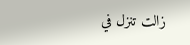زالت تنزل في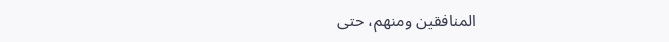المنافقين ومنهم، حتى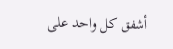أشفق كل واحد على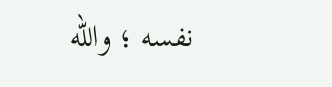نفسه ؛ والله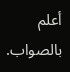أعلم بالصواب.